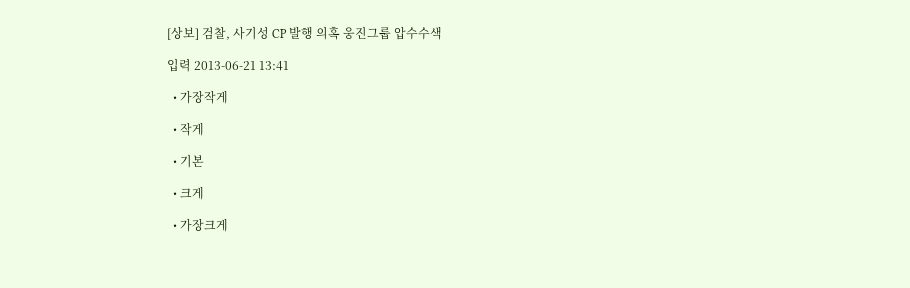[상보] 검찰, 사기성 CP 발행 의혹 웅진그룹 압수수색

입력 2013-06-21 13:41

  • 가장작게

  • 작게

  • 기본

  • 크게

  • 가장크게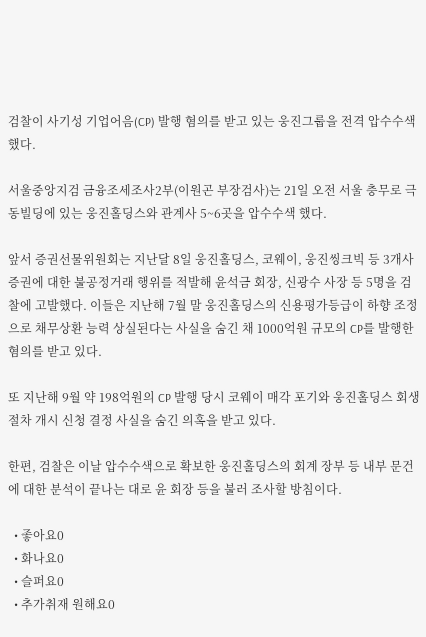검찰이 사기성 기업어음(CP) 발행 혐의를 받고 있는 웅진그룹을 전격 압수수색했다.

서울중앙지검 금융조세조사2부(이원곤 부장검사)는 21일 오전 서울 충무로 극동빌딩에 있는 웅진홀딩스와 관계사 5~6곳을 압수수색 했다.

앞서 증권선물위원회는 지난달 8일 웅진홀딩스, 코웨이, 웅진씽크빅 등 3개사 증권에 대한 불공정거래 행위를 적발해 윤석금 회장, 신광수 사장 등 5명을 검찰에 고발했다. 이들은 지난해 7월 말 웅진홀딩스의 신용평가등급이 하향 조정으로 채무상환 능력 상실된다는 사실을 숨긴 채 1000억원 규모의 CP를 발행한 혐의를 받고 있다.

또 지난해 9월 약 198억원의 CP 발행 당시 코웨이 매각 포기와 웅진홀딩스 회생절차 개시 신청 결정 사실을 숨긴 의혹을 받고 있다.

한편, 검찰은 이날 압수수색으로 확보한 웅진홀딩스의 회계 장부 등 내부 문건에 대한 분석이 끝나는 대로 윤 회장 등을 불러 조사할 방침이다.

  • 좋아요0
  • 화나요0
  • 슬퍼요0
  • 추가취재 원해요0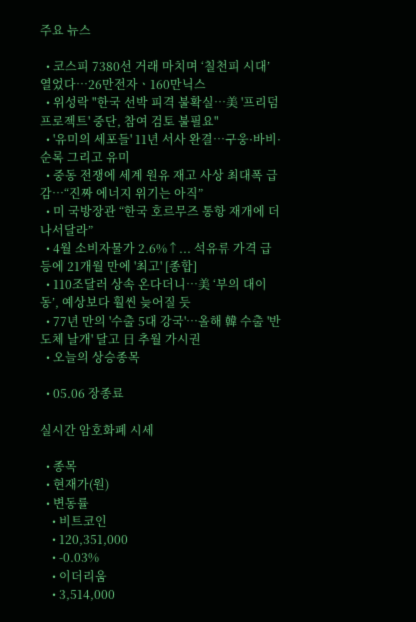주요 뉴스

  • 코스피 7380선 거래 마치며 ‘칠천피 시대’ 열었다⋯26만전자ㆍ160만닉스
  • 위성락 "한국 선박 피격 불확실⋯美 '프리덤 프로젝트' 중단, 참여 검토 불필요"
  • '유미의 세포들' 11년 서사 완결…구웅·바비·순록 그리고 유미
  • 중동 전쟁에 세계 원유 재고 사상 최대폭 급감⋯“진짜 에너지 위기는 아직”
  • 미 국방장관 “한국 호르무즈 통항 재개에 더 나서달라”
  • 4월 소비자물가 2.6%↑... 석유류 가격 급등에 21개월 만에 '최고' [종합]
  • 110조달러 상속 온다더니…美 ‘부의 대이동’, 예상보다 훨씬 늦어질 듯
  • 77년 만의 '수출 5대 강국'⋯올해 韓 수출 '반도체 날개' 달고 日 추월 가시권
  • 오늘의 상승종목

  • 05.06 장종료

실시간 암호화폐 시세

  • 종목
  • 현재가(원)
  • 변동률
    • 비트코인
    • 120,351,000
    • -0.03%
    • 이더리움
    • 3,514,000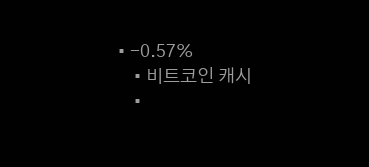• -0.57%
    • 비트코인 캐시
    •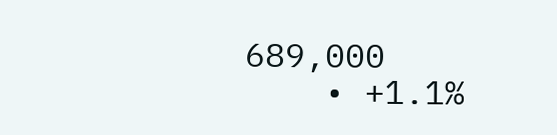689,000
    • +1.1%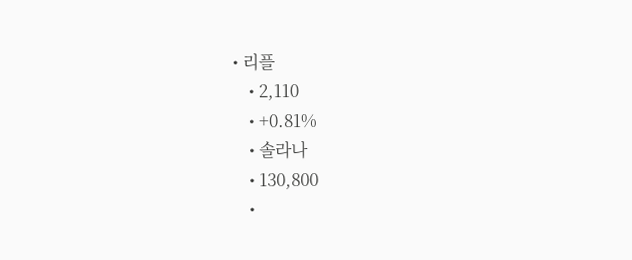• 리플
    • 2,110
    • +0.81%
    • 솔라나
    • 130,800
    •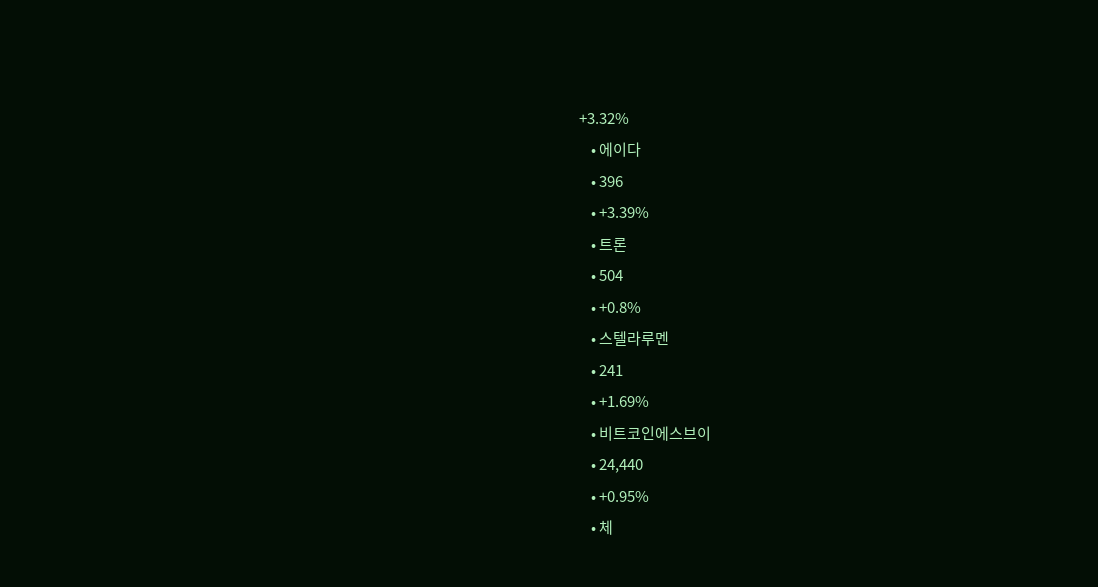+3.32%
    • 에이다
    • 396
    • +3.39%
    • 트론
    • 504
    • +0.8%
    • 스텔라루멘
    • 241
    • +1.69%
    • 비트코인에스브이
    • 24,440
    • +0.95%
    • 체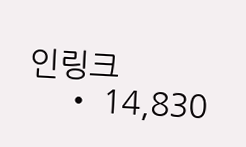인링크
    • 14,830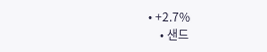• +2.7%
    • 샌드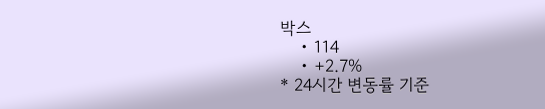박스
    • 114
    • +2.7%
* 24시간 변동률 기준